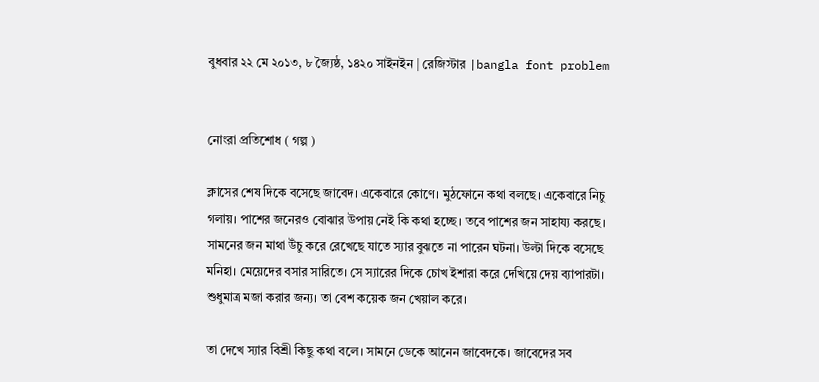বুধবার ২২ মে ২০১৩, ৮ জ্যৈষ্ঠ, ১৪২০ সাইনইন | রেজিস্টার |bangla font problem


নোংরা প্রতিশোধ ( গল্প )

ক্লাসের শেষ দিকে বসেছে জাবেদ। একেবারে কোণে। মুঠফোনে কথা বলছে। একেবারে নিচু গলায়। পাশের জনেরও বোঝার উপায় নেই কি কথা হচ্ছে। তবে পাশের জন সাহায্য করছে। সামনের জন মাথা উঁচু করে রেখেছে যাতে স্যার বুঝতে না পারেন ঘটনা। উল্টা দিকে বসেছে মনিহা। মেয়েদের বসার সারিতে। সে স্যারের দিকে চোখ ইশারা করে দেখিয়ে দেয় ব্যাপারটা। শুধুমাত্র মজা করার জন্য। তা বেশ কয়েক জন খেয়াল করে।

তা দেখে স্যার বিশ্রী কিছু কথা বলে। সামনে ডেকে আনেন জাবেদকে। জাবেদের সব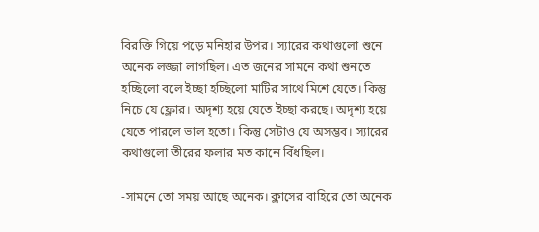বিরক্তি গিয়ে পড়ে মনিহার উপর। স্যারের কথাগুলো শুনে অনেক লজ্জা লাগছিল। এত জনের সামনে কথা শুনতে হচ্ছিলো বলে ইচ্ছা হচ্ছিলো মাটির সাথে মিশে যেতে। কিন্তু নিচে যে ফ্লোর। অদৃশ্য হয়ে যেতে ইচ্ছা করছে। অদৃশ্য হয়ে যেতে পারলে ভাল হতো। কিন্তু সেটাও যে অসম্ভব। স্যারের কথাগুলো তীরের ফলার মত কানে বিঁধছিল।

-সামনে তো সময় আছে অনেক। ক্লাসের বাহিরে তো অনেক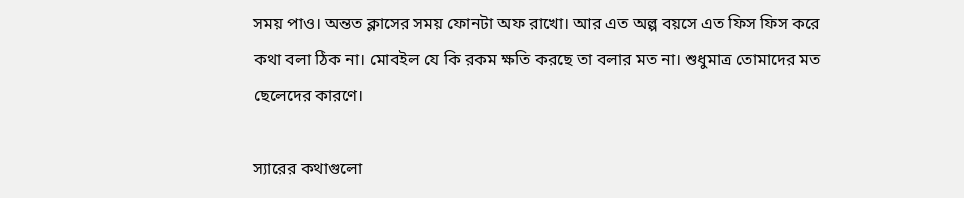সময় পাও। অন্তত ক্লাসের সময় ফোনটা অফ রাখো। আর এত অল্প বয়সে এত ফিস ফিস করে কথা বলা ঠিক না। মোবইল যে কি রকম ক্ষতি করছে তা বলার মত না। শুধুমাত্র তোমাদের মত ছেলেদের কারণে।

স্যারের কথাগুলো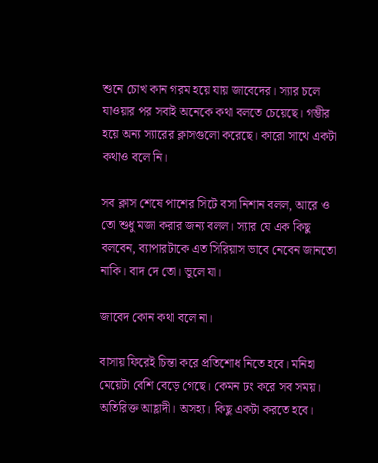শুনে চোখ কান গরম হয়ে যায় জাবেদের। স্যার চলে যাওয়ার পর সবাই অনেকে কথা বলতে চেয়েছে। গম্ভীর হয়ে অন্য স্যারের ক্লাসগুলো করেছে। কারো সাথে একটা কথাও বলে নি।

সব ক্লাস শেষে পাশের সিটে বসা নিশান বলল, আরে ও তো শুধু মজা করার জন্য বলল। স্যার যে এক কিছু বলবেন, ব্যাপারটাকে এত সিরিয়াস ভাবে নেবেন জানতো নাকি। বাদ দে তো। ভুলে যা।

জাবেদ কোন কথা বলে না।

বাসায় ফিরেই চিন্তা করে প্রতিশোধ নিতে হবে। মনিহা মেয়েটা বেশি বেড়ে গেছে। কেমন ঢং করে সব সময়। অতিরিক্ত আহ্লাদী। অসহ্য। কিছু একটা করতে হবে।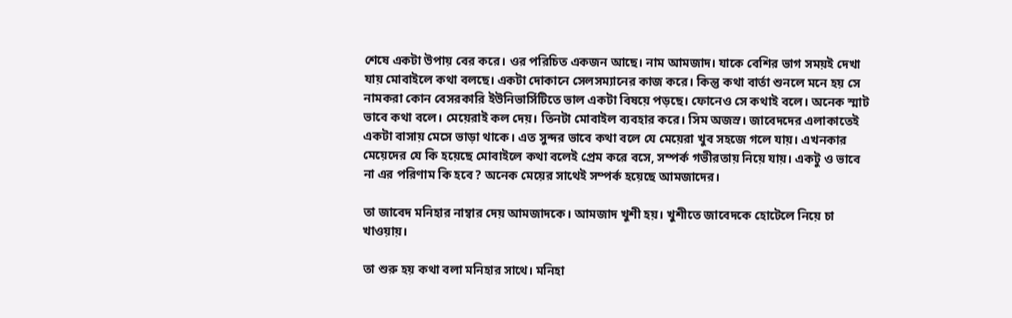শেষে একটা উপায় বের করে। ওর পরিচিত একজন আছে। নাম আমজাদ। যাকে বেশির ভাগ সময়ই দেখা যায় মোবাইলে কথা বলছে। একটা দোকানে সেলসম্যানের কাজ করে। কিন্তু কথা বার্তা শুনলে মনে হয় সে নামকরা কোন বেসরকারি ইউনিভার্সিটিতে ভাল একটা বিষয়ে পড়ছে। ফোনেও সে কথাই বলে। অনেক স্মাট ভাবে কথা বলে। মেয়েরাই কল দেয়। তিনটা মোবাইল ব্যবহার করে। সিম অজস্র। জাবেদদের এলাকাতেই একটা বাসায় মেসে ভাড়া থাকে। এত সুন্দর ভাবে কথা বলে যে মেয়েরা খুব সহজে গলে যায়। এখনকার মেয়েদের যে কি হয়েছে মোবাইলে কথা বলেই প্রেম করে বসে, সম্পর্ক গভীরতায় নিয়ে যায়। একটু ও ভাবে না এর পরিণাম কি হবে? অনেক মেয়ের সাথেই সম্পর্ক হয়েছে আমজাদের।

তা জাবেদ মনিহার নাম্বার দেয় আমজাদকে। আমজাদ খুশী হয়। খুশীতে জাবেদকে হোটেলে নিয়ে চা খাওয়ায়।

তা শুরু হয় কথা বলা মনিহার সাথে। মনিহা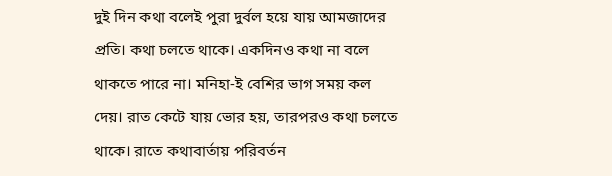দুই দিন কথা বলেই পুরা দুর্বল হয়ে যায় আমজাদের প্রতি। কথা চলতে থাকে। একদিনও কথা না বলে থাকতে পারে না। মনিহা-ই বেশির ভাগ সময় কল দেয়। রাত কেটে যায় ভোর হয়, তারপরও কথা চলতে থাকে। রাতে কথাবার্তায় পরিবর্তন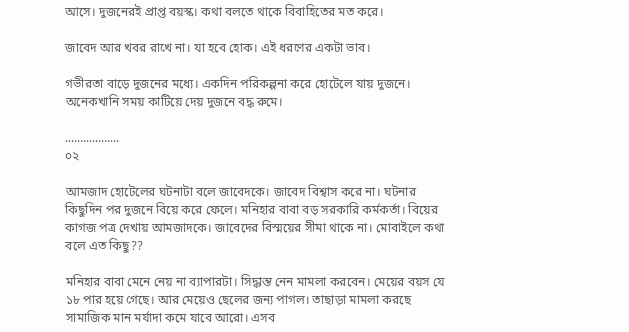আসে। দুজনেরই প্রাপ্ত বয়স্ক। কথা বলতে থাকে বিবাহিতের মত করে।

জাবেদ আর খবর রাখে না। যা হবে হোক। এই ধরণের একটা ভাব।

গভীরতা বাড়ে দুজনের মধ্যে। একদিন পরিকল্পনা করে হোটেলে যায় দুজনে। অনেকখানি সময় কাটিয়ে দেয় দুজনে বদ্ধ রুমে।

..................
০২

আমজাদ হোটেলের ঘটনাটা বলে জাবেদকে। জাবেদ বিশ্বাস করে না। ঘটনার কিছুদিন পর দুজনে বিয়ে করে ফেলে। মনিহার বাবা বড় সরকারি কর্মকর্তা। বিয়ের কাগজ পত্র দেখায় আমজাদকে। জাবেদের বিস্ময়ের সীমা থাকে না। মোবাইলে কথা বলে এত কিছু??

মনিহার বাবা মেনে নেয় না ব্যাপারটা। সিদ্ধান্ত নেন মামলা করবেন। মেয়ের বয়স যে ১৮ পার হয়ে গেছে। আর মেয়েও ছেলের জন্য পাগল। তাছাড়া মামলা করছে সামাজিক মান মর্যাদা কমে যাবে আরো। এসব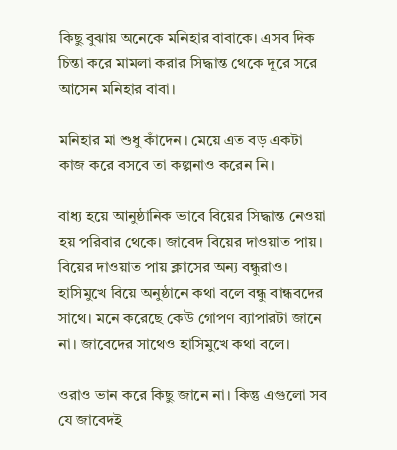কিছু বুঝায় অনেকে মনিহার বাবাকে। এসব দিক চিন্তা করে মামলা করার সিদ্ধান্ত থেকে দূরে সরে আসেন মনিহার বাবা।

মনিহার মা শুধু কাঁদেন। মেয়ে এত বড় একটা কাজ করে বসবে তা কল্পনাও করেন নি।

বাধ্য হয়ে আনুষ্ঠানিক ভাবে বিয়ের সিদ্ধান্ত নেওয়া হয় পরিবার থেকে। জাবেদ বিয়ের দাওয়াত পায়। বিয়ের দাওয়াত পায় ক্লাসের অন্য বন্ধুরাও। হাসিমুখে বিয়ে অনুষ্ঠানে কথা বলে বন্ধু বান্ধবদের সাথে। মনে করেছে কেউ গোপণ ব্যাপারটা জানে না। জাবেদের সাথেও হাসিমুখে কথা বলে।

ওরাও ভান করে কিছু জানে না। কিন্তু এগুলো সব যে জাবেদই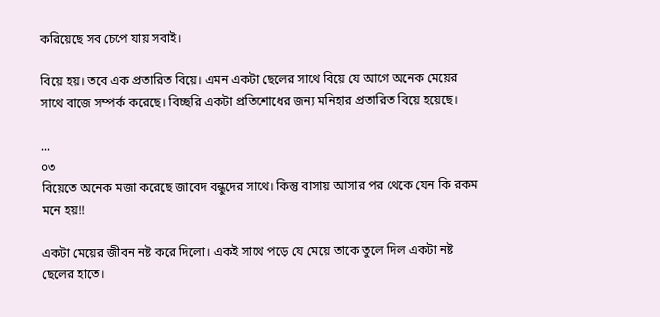করিয়েছে সব চেপে যায় সবাই।

বিয়ে হয়। তবে এক প্রতারিত বিয়ে। এমন একটা ছেলের সাথে বিয়ে যে আগে অনেক মেয়ের সাথে বাজে সম্পর্ক করেছে। বিচ্ছরি একটা প্রতিশোধের জন্য মনিহার প্রতারিত বিয়ে হয়েছে।

...
০৩
বিয়েতে অনেক মজা করেছে জাবেদ বন্ধুদের সাথে। কিন্তু বাসায় আসার পর থেকে যেন কি রকম মনে হয়!!

একটা মেয়ের জীবন নষ্ট করে দিলো। একই সাথে পড়ে যে মেয়ে তাকে তুলে দিল একটা নষ্ট ছেলের হাতে।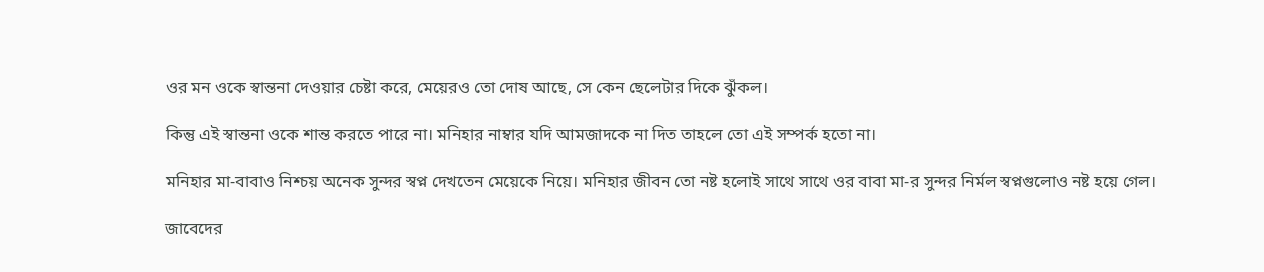ওর মন ওকে স্বান্তনা দেওয়ার চেষ্টা করে, মেয়েরও তো দোষ আছে, সে কেন ছেলেটার দিকে ঝুঁকল।

কিন্তু এই স্বান্তনা ওকে শান্ত করতে পারে না। মনিহার নাম্বার যদি আমজাদকে না দিত তাহলে তো এই সম্পর্ক হতো না।

মনিহার মা-বাবাও নিশ্চয় অনেক সুন্দর স্বপ্ন দেখতেন মেয়েকে নিয়ে। মনিহার জীবন তো নষ্ট হলোই সাথে সাথে ওর বাবা মা-র সুন্দর নির্মল স্বপ্নগুলোও নষ্ট হয়ে গেল।

জাবেদের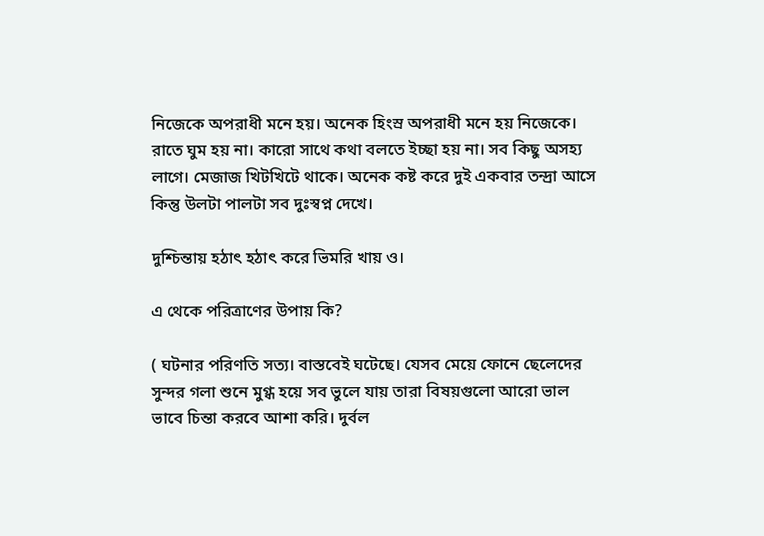নিজেকে অপরাধী মনে হয়। অনেক হিংস্র অপরাধী মনে হয় নিজেকে। রাতে ঘুম হয় না। কারো সাথে কথা বলতে ইচ্ছা হয় না। সব কিছু অসহ্য লাগে। মেজাজ খিটখিটে থাকে। অনেক কষ্ট করে দুই একবার তন্দ্রা আসে কিন্তু উলটা পালটা সব দুঃস্বপ্ন দেখে।

দুশ্চিন্তায় হঠাৎ হঠাৎ করে ভিমরি খায় ও।

এ থেকে পরিত্রাণের উপায় কি?

( ঘটনার পরিণতি সত্য। বাস্তবেই ঘটেছে। যেসব মেয়ে ফোনে ছেলেদের সুন্দর গলা শুনে মুগ্ধ হয়ে সব ভুলে যায় তারা বিষয়গুলো আরো ভাল ভাবে চিন্তা করবে আশা করি। দুর্বল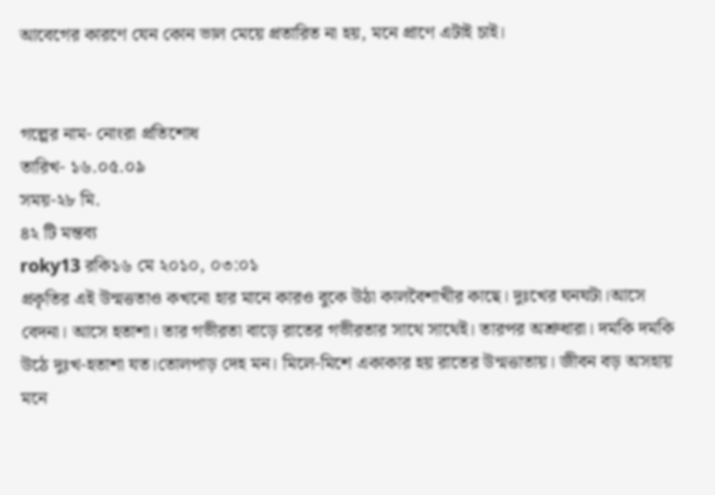আবেগের কারণে যেন কোন ভাল মেয়ে প্রতারিত না হয়, মনে প্রাণে এটাই চাই।


গল্পের নাম- নোংরা প্রতিশোধ
তারিখ- ১৬.০৫.০৯
সময়-২৮ মি.
৪২ টি মন্তব্য
roky13 রকি১৬ মে ২০১০, ০৩:০১
প্রকৃতির এই উন্মত্ততাও কখনো হার মানে কারও বুকে উঠা কালবৈশাখীর কাছে। দুঃখের ঘনঘটা।আসে বেদনা। আসে হতাশা। তার গভীরতা বাড়ে রাতের গভীরতার সাথে সাথেই। তারপর অশ্রুধারা। দমকি দমকি উঠে দুঃখ-হতাশা যত।তোলপাড় দেহ মন। মিলে-মিশে একাকার হয় রাতের উন্মত্তাতায়। জীবন বড় অসহায় মনে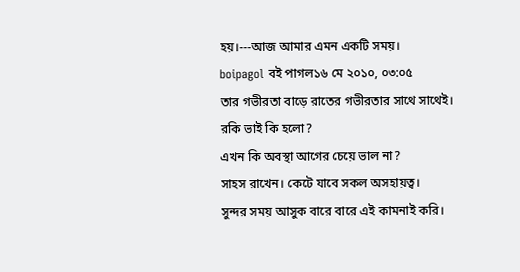হয়।---আজ আমার এমন একটি সময়।
boipagol বই পাগল১৬ মে ২০১০, ০৩:০৫
তার গভীরতা বাড়ে রাতের গভীরতার সাথে সাথেই।
রকি ভাই কি হলো?
এখন কি অবস্থা আগের চেয়ে ভাল না?
সাহস রাখেন। কেটে যাবে সকল অসহায়ত্ব।
সুন্দর সময় আসুক বারে বারে এই কামনাই করি।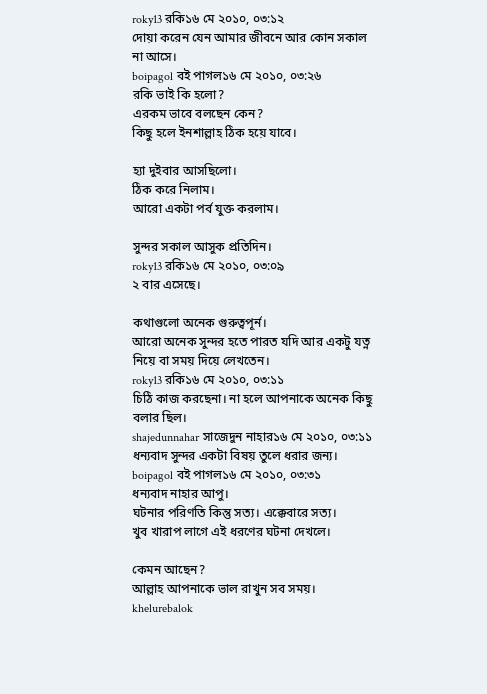roky13 রকি১৬ মে ২০১০, ০৩:১২
দোয়া করেন যেন আমার জীবনে আর কোন সকাল না আসে।
boipagol বই পাগল১৬ মে ২০১০, ০৩:২৬
রকি ভাই কি হলো?
এরকম ভাবে বলছেন কেন?
কিছু হলে ইনশাল্লাহ ঠিক হয়ে যাবে।

হ্যা দুইবার আসছিলো।
ঠিক করে নিলাম।
আরো একটা পর্ব যুক্ত করলাম।

সুন্দর সকাল আসুক প্রতিদিন।
roky13 রকি১৬ মে ২০১০, ০৩:০৯
২ বার এসেছে।

কথাগুলো অনেক গুরুত্বপূর্ন।
আরো অনেক সুন্দর হতে পারত যদি আর একটু যত্ন নিয়ে বা সময় দিয়ে লেখতেন।
roky13 রকি১৬ মে ২০১০, ০৩:১১
চিঠি কাজ করছেনা। না হলে আপনাকে অনেক কিছু বলার ছিল।
shajedunnahar সাজেদুন নাহার১৬ মে ২০১০, ০৩:১১
ধন্যবাদ সুন্দর একটা বিষয় তুলে ধরার জন্য।
boipagol বই পাগল১৬ মে ২০১০, ০৩:৩১
ধন্যবাদ নাহার আপু।
ঘটনার পরিণতি কিন্তু সত্য। এক্কেবারে সত্য।
খুব খারাপ লাগে এই ধরণের ঘটনা দেখলে।

কেমন আছেন?
আল্লাহ আপনাকে ভাল রাখুন সব সময়।
khelurebalok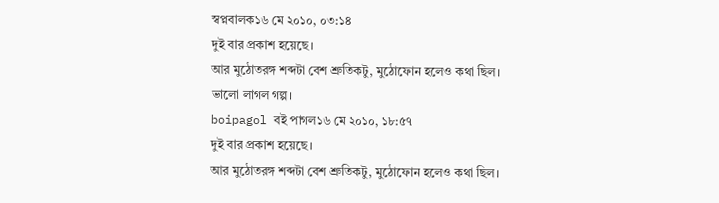স্বপ্নবালক১৬ মে ২০১০, ০৩:১৪
দুই বার প্রকাশ হয়েছে।
আর মুঠোতরঙ্গ শব্দটা বেশ শ্রুতিকটু, মুঠোফোন হলেও কথা ছিল।
ভালো লাগল গল্প।
boipagol বই পাগল১৬ মে ২০১০, ১৮:৫৭
দুই বার প্রকাশ হয়েছে।
আর মুঠোতরঙ্গ শব্দটা বেশ শ্রুতিকটু, মুঠোফোন হলেও কথা ছিল।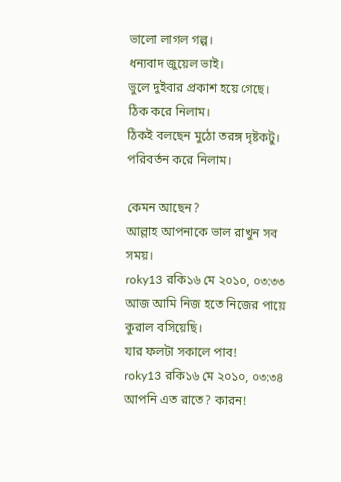ভালো লাগল গল্প।
ধন্যবাদ জুয়েল ভাই।
ভুলে দুইবার প্রকাশ হয়ে গেছে।
ঠিক করে নিলাম।
ঠিকই বলছেন মুঠো তরঙ্গ দৃষ্টকটু।
পরিবর্তন করে নিলাম।

কেমন আছেন?
আল্লাহ আপনাকে ভাল রাখুন সব সময়।
roky13 রকি১৬ মে ২০১০, ০৩:৩৩
আজ আমি নিজ হতে নিজের পায়ে কুরাল বসিয়েছি।
যার ফলটা সকালে পাব!
roky13 রকি১৬ মে ২০১০, ০৩:৩৪
আপনি এত রাতে? কারন!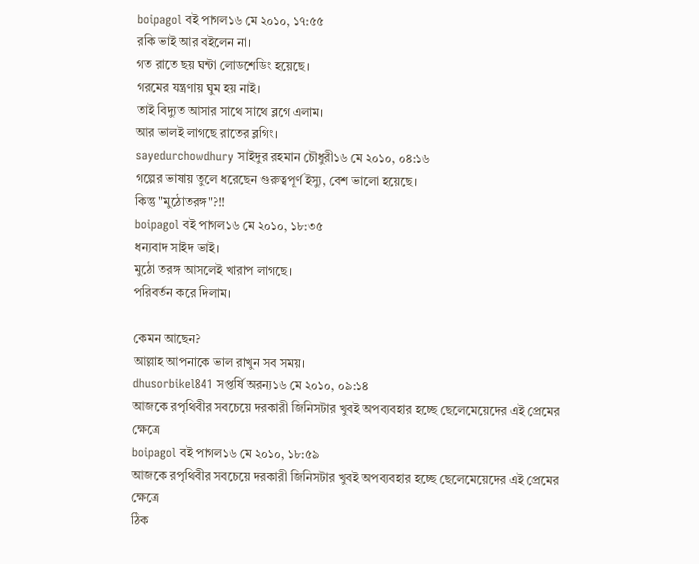boipagol বই পাগল১৬ মে ২০১০, ১৭:৫৫
রকি ভাই আর বইলেন না।
গত রাতে ছয় ঘন্টা লোডশেডিং হয়েছে।
গরমের যন্ত্রণায় ঘুম হয় নাই।
তাই বিদ্যুত আসার সাথে সাথে ব্লগে এলাম।
আর ভালই লাগছে রাতের ব্লগিং।
sayedurchowdhury সাইদুর রহমান চৌধুরী১৬ মে ২০১০, ০৪:১৬
গল্পের ভাষায় তুলে ধরেছেন গুরুত্বপূর্ণ ইস্যু, বেশ ভালো হয়েছে।
কিন্তু "মুঠোতরঙ্গ"?!!
boipagol বই পাগল১৬ মে ২০১০, ১৮:৩৫
ধন্যবাদ সাইদ ভাই।
মুঠো তরঙ্গ আসলেই খারাপ লাগছে।
পরিবর্তন করে দিলাম।

কেমন আছেন?
আল্লাহ আপনাকে ভাল রাখুন সব সময়।
dhusorbikel841 সপ্তর্ষি অরন্য১৬ মে ২০১০, ০৯:১৪
আজকে রপৃথিবীর সবচেয়ে দরকারী জিনিসটার খুবই অপব্যবহার হচ্ছে ছেলেমেয়েদের এই প্রেমের ক্ষেত্রে
boipagol বই পাগল১৬ মে ২০১০, ১৮:৫৯
আজকে রপৃথিবীর সবচেয়ে দরকারী জিনিসটার খুবই অপব্যবহার হচ্ছে ছেলেমেয়েদের এই প্রেমের ক্ষেত্রে
ঠিক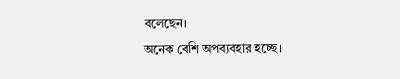বলেছেন।
অনেক বেশি অপব্যবহার হচ্ছে।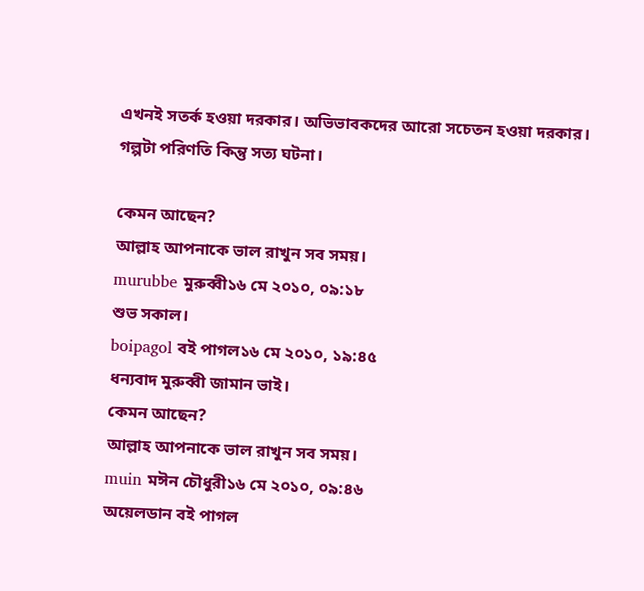এখনই সতর্ক হওয়া দরকার। অভিভাবকদের আরো সচেতন হওয়া দরকার।
গল্পটা পরিণতি কিন্তু সত্য ঘটনা।

কেমন আছেন?
আল্লাহ আপনাকে ভাল রাখুন সব সময়।
murubbe মুরুব্বী১৬ মে ২০১০, ০৯:১৮
শুভ সকাল।
boipagol বই পাগল১৬ মে ২০১০, ১৯:৪৫
ধন্যবাদ মুরুব্বী জামান ভাই।
কেমন আছেন?
আল্লাহ আপনাকে ভাল রাখুন সব সময়।
muin মঈন চৌধুরী১৬ মে ২০১০, ০৯:৪৬
অয়েলডান বই পাগল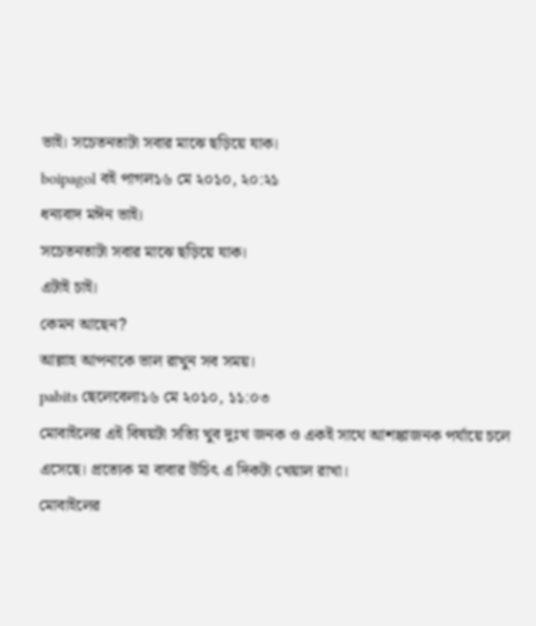ভাই। সচেতনতাটা সবার মাঝে ছড়িয়ে যাক।
boipagol বই পাগল১৬ মে ২০১০, ২০:২১
ধন্যবাদ মঈন ভাই।
সচেতনতাটা সবার মাঝে ছড়িয়ে যাক।
এটাই চাই।
কেমন আছেন?
আল্লাহ আপনাকে ভাল রাখুন সব সময়।
pabits ছেলেবেলা১৬ মে ২০১০, ১১:০৩
মোবাইলের এই বিষয়টা সত্যি খুব দুঃখ জনক ও একই সাথে আশঙ্কাজনক পর্যায়ে চলে এসেছে। প্রত্যেক মা বাবার উচিৎ এ দিকটা খেয়াল রাখা।
মোবাইলের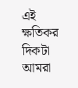এই ক্ষতিকর দিকটা আমরা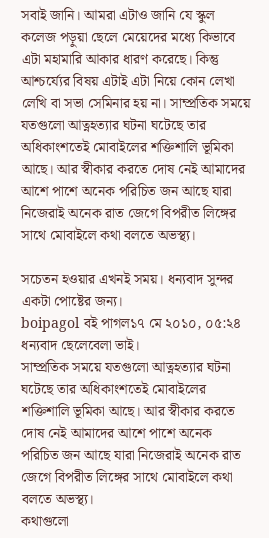সবাই জানি। আমরা এটাও জানি যে স্কুল কলেজ পড়ুয়া ছেলে মেয়েদের মধ্যে কিভাবে এটা মহামারি আকার ধারণ করেছে। কিন্তু আশ্চর্য্যের বিষয় এটাই এটা নিয়ে কোন লেখা লেখি বা সভা সেমিনার হয় না। সাম্প্রতিক সময়ে যতগুলো আত্নহত্যার ঘটনা ঘটেছে তার অধিকাংশতেই মোবাইলের শক্তিশালি ভূমিকা আছে। আর স্বীকার করতে দোষ নেই আমাদের আশে পাশে অনেক পরিচিত জন আছে যারা নিজেরাই অনেক রাত জেগে বিপরীত লিঙ্গের সাথে মোবাইলে কথা বলতে অভস্থ্য।

সচেতন হওয়ার এখনই সময়। ধন্যবাদ সুন্দর একটা পোষ্টের জন্য।
boipagol বই পাগল১৭ মে ২০১০, ০৫:২৪
ধন্যবাদ ছেলেবেলা ভাই।
সাম্প্রতিক সময়ে যতগুলো আত্নহত্যার ঘটনা ঘটেছে তার অধিকাংশতেই মোবাইলের শক্তিশালি ভূমিকা আছে। আর স্বীকার করতে দোষ নেই আমাদের আশে পাশে অনেক পরিচিত জন আছে যারা নিজেরাই অনেক রাত জেগে বিপরীত লিঙ্গের সাথে মোবাইলে কথা বলতে অভস্থ্য।
কথাগুলো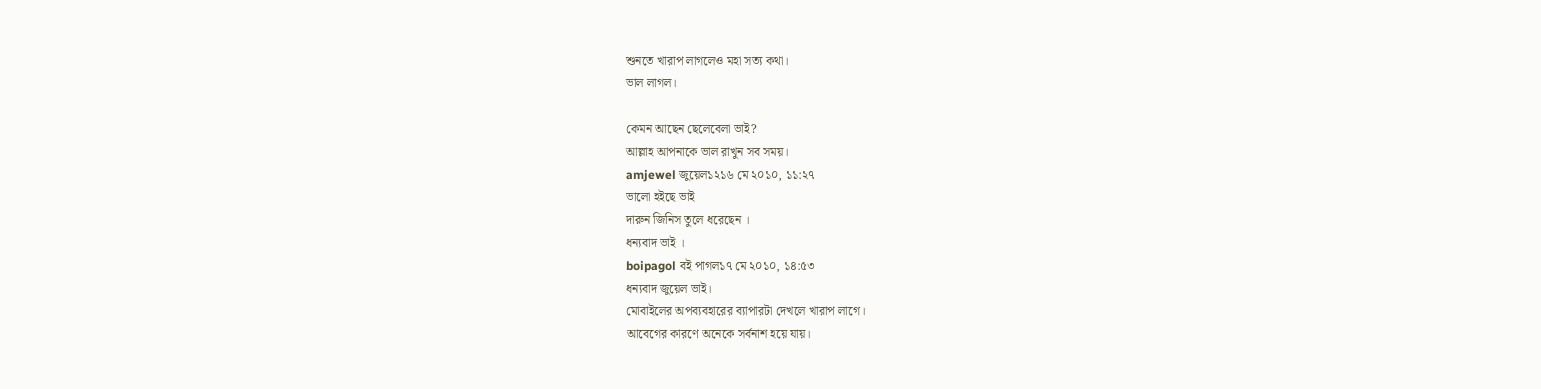শুনতে খারাপ লাগলেও মহা সত্য কথা।
ভাল লাগল।

কেমন আছেন ছেলেবেলা ভাই?
আল্লাহ আপনাকে ভাল রাখুন সব সময়।
amjewel জুয়েল১২১৬ মে ২০১০, ১১:২৭
ভালো হইছে ভাই
দারুন জিনিস তুলে ধরেছেন ।
ধন্যবাদ ভাই ।
boipagol বই পাগল১৭ মে ২০১০, ১৪:৫৩
ধন্যবাদ জুয়েল ভাই।
মোবাইলের অপব্যবহারের ব্যাপারটা দেখলে খারাপ লাগে।
আবেগের কারণে অনেকে সর্বনাশ হয়ে যায়।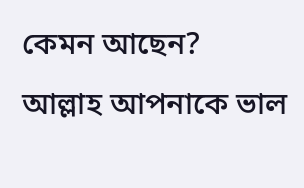কেমন আছেন?
আল্লাহ আপনাকে ভাল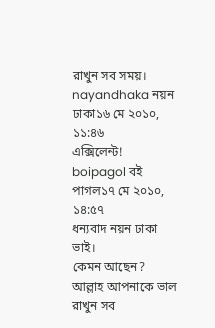রাখুন সব সময়।
nayandhaka নয়ন ঢাকা১৬ মে ২০১০, ১১:৪৬
এক্সিলেন্ট!
boipagol বই পাগল১৭ মে ২০১০, ১৪:৫৭
ধন্যবাদ নয়ন ঢাকা ভাই।
কেমন আছেন?
আল্লাহ আপনাকে ভাল রাখুন সব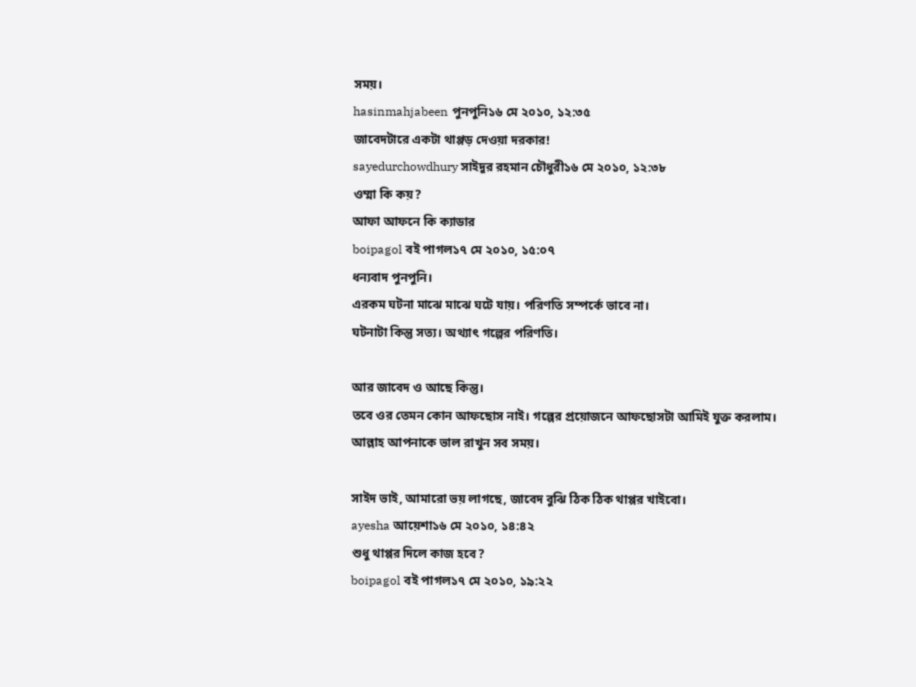সময়।
hasinmahjabeen পুনপুনি১৬ মে ২০১০, ১২:৩৫
জাবেদটারে একটা থাপ্পড় দেওয়া দরকার!
sayedurchowdhury সাইদুর রহমান চৌধুরী১৬ মে ২০১০, ১২:৩৮
ওম্মা কি কয়?
আফা আফনে কি ক্যাডার
boipagol বই পাগল১৭ মে ২০১০, ১৫:০৭
ধন্যবাদ পুনপুনি।
এরকম ঘটনা মাঝে মাঝে ঘটে যায়। পরিণতি সম্পর্কে ভাবে না।
ঘটনাটা কিন্তু সত্য। অথ্যাৎ গল্পের পরিণতি।

আর জাবেদ ও আছে কিন্তু।
তবে ওর তেমন কোন আফছোস নাই। গল্পের প্রয়োজনে আফছোসটা আমিই যুক্ত করলাম।
আল্লাহ আপনাকে ভাল রাখুন সব সময়।

সাইদ ভাই, আমারো ভয় লাগছে, জাবেদ বুঝি ঠিক ঠিক থাপ্পর খাইবো।
ayesha আয়েশা১৬ মে ২০১০, ১৪:৪২
শুধু থাপ্পর দিলে কাজ হবে?
boipagol বই পাগল১৭ মে ২০১০, ১৯:২২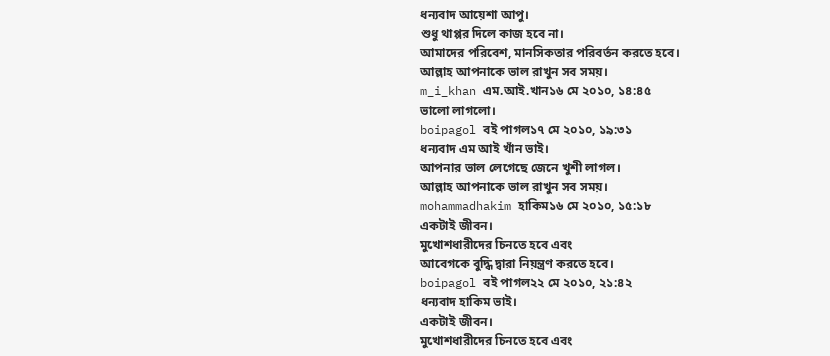ধন্যবাদ আয়েশা আপু।
শুধু থাপ্পর দিলে কাজ হবে না।
আমাদের পরিবেশ, মানসিকতার পরিবর্তন করতে হবে।
আল্লাহ আপনাকে ভাল রাখুন সব সময়।
m_i_khan এম.আই.খান১৬ মে ২০১০, ১৪:৪৫
ভালো লাগলো।
boipagol বই পাগল১৭ মে ২০১০, ১৯:৩১
ধন্যবাদ এম আই খাঁন ভাই।
আপনার ভাল লেগেছে জেনে খুশী লাগল।
আল্লাহ আপনাকে ভাল রাখুন সব সময়।
mohammadhakim হাকিম১৬ মে ২০১০, ১৫:১৮
একটাই জীবন।
মুখোশধারীদের চিনতে হবে এবং
আবেগকে বুদ্ধি দ্বারা নিয়ন্ত্রণ করতে হবে।
boipagol বই পাগল২২ মে ২০১০, ২১:৪২
ধন্যবাদ হাকিম ভাই।
একটাই জীবন।
মুখোশধারীদের চিনতে হবে এবং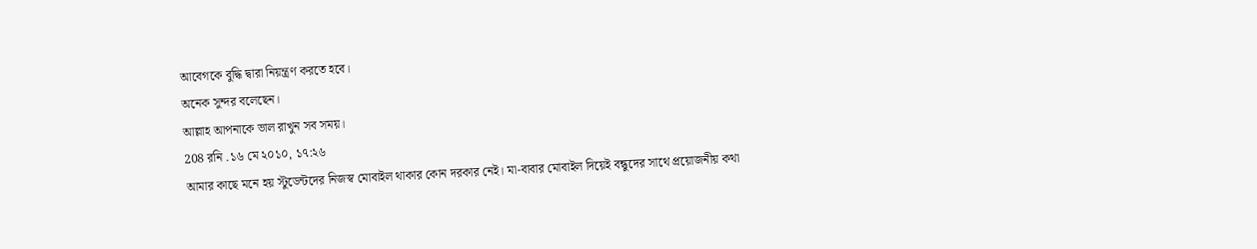আবেগকে বুদ্ধি দ্বারা নিয়ন্ত্রণ করতে হবে।
অনেক সুন্দর বলেছেন।
আল্লাহ আপনাকে ভাল রাখুন সব সময়।
208 রনি .১৬ মে ২০১০, ১৭:২৬
আমার কাছে মনে হয় স্টুডেন্টদের নিজস্ব মোবাইল থাকার কোন দরকার নেই। মা-বাবার মোবাইল দিয়েই বন্ধুদের সাথে প্রয়োজনীয় কথা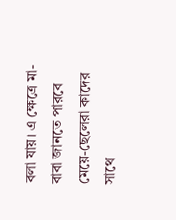বলা যায়। এ ক্ষেত্রে মা-বাবা জানতে পারবে মেয়ে-ছেলেরা কাদের সাথে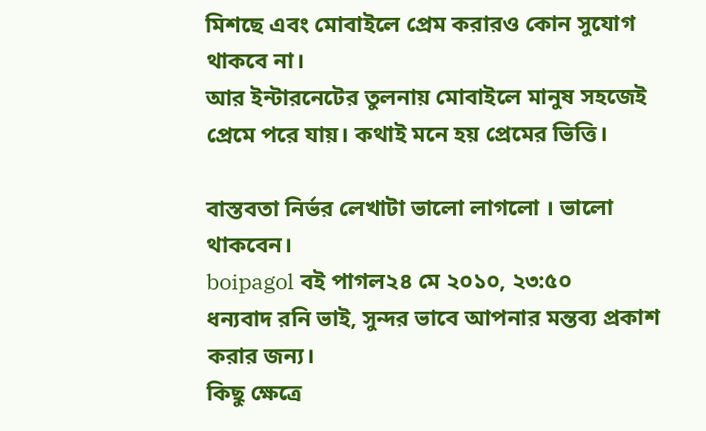মিশছে এবং মোবাইলে প্রেম করারও কোন সুযোগ থাকবে না।
আর ইন্টারনেটের তুলনায় মোবাইলে মানুষ সহজেই প্রেমে পরে যায়। কথাই মনে হয় প্রেমের ভিত্তি।

বাস্তবতা নির্ভর লেখাটা ভালো লাগলো । ভালো থাকবেন।
boipagol বই পাগল২৪ মে ২০১০, ২৩:৫০
ধন্যবাদ রনি ভাই, সুন্দর ভাবে আপনার মন্তব্য প্রকাশ করার জন্য।
কিছু ক্ষেত্রে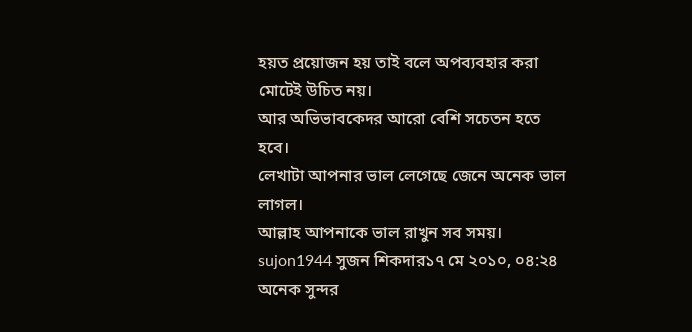হয়ত প্রয়োজন হয় তাই বলে অপব্যবহার করা মোটেই উচিত নয়।
আর অভিভাবকেদর আরো বেশি সচেতন হতে হবে।
লেখাটা আপনার ভাল লেগেছে জেনে অনেক ভাল লাগল।
আল্লাহ আপনাকে ভাল রাখুন সব সময়।
sujon1944 সুজন শিকদার১৭ মে ২০১০, ০৪:২৪
অনেক সুন্দর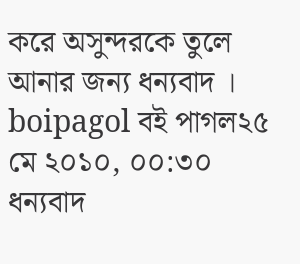করে অসুন্দরকে তুলে আনার জন্য ধন্যবাদ ।
boipagol বই পাগল২৫ মে ২০১০, ০০:৩০
ধন্যবাদ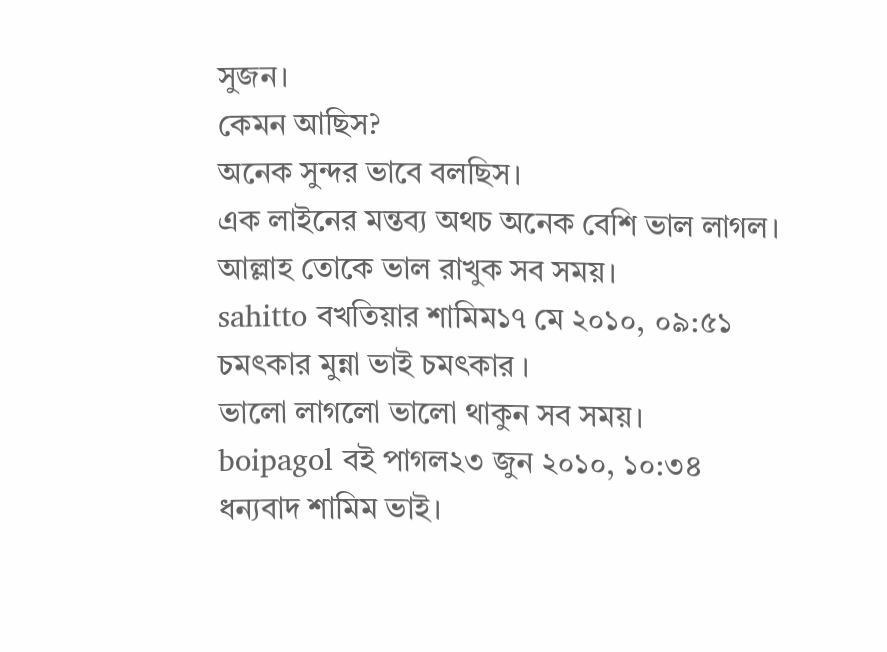সুজন।
কেমন আছিস?
অনেক সুন্দর ভাবে বলছিস।
এক লাইনের মন্তব্য অথচ অনেক বেশি ভাল লাগল।
আল্লাহ তোকে ভাল রাখুক সব সময়।
sahitto বখতিয়ার শামিম১৭ মে ২০১০, ০৯:৫১
চমৎকার মুন্না ভাই চমৎকার ।
ভালো লাগলো ভালো থাকুন সব সময়।
boipagol বই পাগল২৩ জুন ২০১০, ১০:৩৪
ধন্যবাদ শামিম ভাই।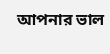আপনার ভাল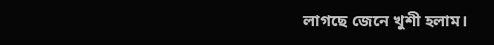লাগছে জেনে খুশী হলাম।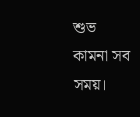শুভ কামনা সব সময়।